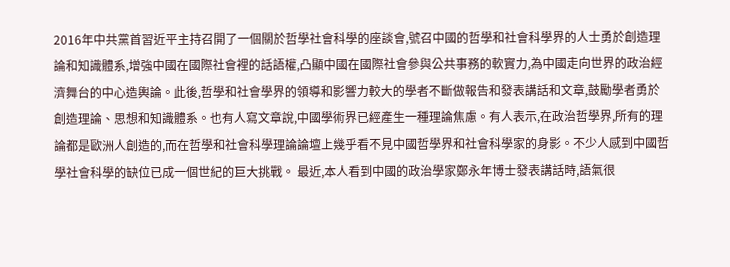2016年中共黨首習近平主持召開了一個關於哲學社會科學的座談會,號召中國的哲學和社會科學界的人士勇於創造理論和知識體系,增強中國在國際社會裡的話語權,凸顯中國在國際社會參與公共事務的軟實力,為中國走向世界的政治經濟舞台的中心造輿論。此後,哲學和社會學界的領導和影響力較大的學者不斷做報告和發表講話和文章,鼓勵學者勇於創造理論、思想和知識體系。也有人寫文章說,中國學術界已經產生一種理論焦慮。有人表示,在政治哲學界,所有的理論都是歐洲人創造的,而在哲學和社會科學理論論壇上幾乎看不見中國哲學界和社會科學家的身影。不少人感到中國哲學社會科學的缺位已成一個世紀的巨大挑戰。 最近,本人看到中國的政治學家鄭永年博士發表講話時,語氣很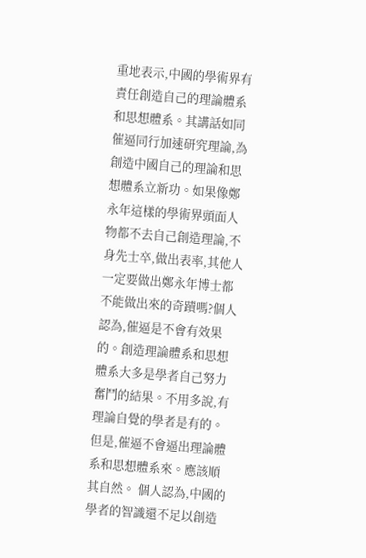重地表示,中國的學術界有責任創造自己的理論體系和思想體系。其講話如同催逼同行加速研究理論,為創造中國自己的理論和思想體系立新功。如果像鄭永年這樣的學術界頭面人物都不去自己創造理論,不身先士卒,做出表率,其他人一定要做出鄭永年博士都不能做出來的奇蹟嗎?個人認為,催逼是不會有效果的。創造理論體系和思想體系大多是學者自己努力奮鬥的結果。不用多說,有理論自覺的學者是有的。但是,催逼不會逼出理論體系和思想體系來。應該順其自然。 個人認為,中國的學者的智識還不足以創造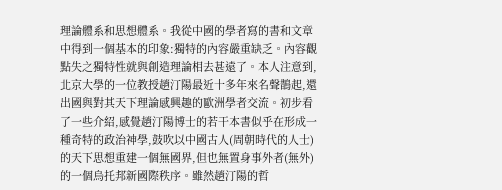理論體系和思想體系。我從中國的學者寫的書和文章中得到一個基本的印象:獨特的內容嚴重缺乏。內容觀點失之獨特性就與創造理論相去甚遠了。本人注意到,北京大學的一位教授趙汀陽最近十多年來名聲鵲起,還出國與對其天下理論感興趣的歐洲學者交流。初步看了一些介紹,感覺趙汀陽博士的若干本書似乎在形成一種奇特的政治神學,鼓吹以中國古人(周朝時代的人士)的天下思想重建一個無國界,但也無置身事外者(無外)的一個烏托邦新國際秩序。雖然趙汀陽的哲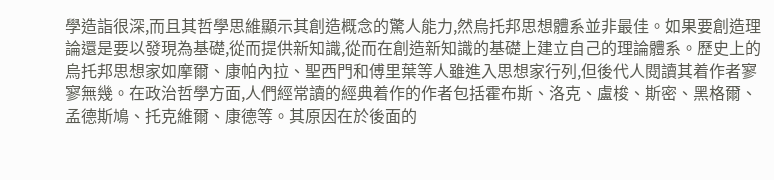學造詣很深,而且其哲學思維顯示其創造概念的驚人能力,然烏托邦思想體系並非最佳。如果要創造理論還是要以發現為基礎,從而提供新知識,從而在創造新知識的基礎上建立自己的理論體系。歷史上的烏托邦思想家如摩爾、康帕內拉、聖西門和傅里葉等人雖進入思想家行列,但後代人閱讀其着作者寥寥無幾。在政治哲學方面,人們經常讀的經典着作的作者包括霍布斯、洛克、盧梭、斯密、黑格爾、孟德斯鳩、托克維爾、康德等。其原因在於後面的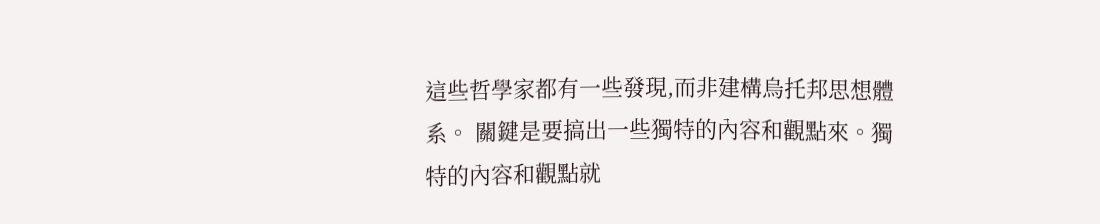這些哲學家都有一些發現,而非建構烏托邦思想體系。 關鍵是要搞出一些獨特的內容和觀點來。獨特的內容和觀點就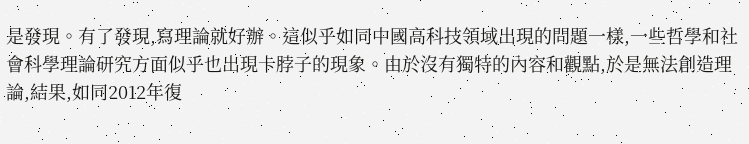是發現。有了發現,寫理論就好辦。這似乎如同中國高科技領域出現的問題一樣,一些哲學和社會科學理論研究方面似乎也出現卡脖子的現象。由於沒有獨特的內容和觀點,於是無法創造理論,結果,如同2012年復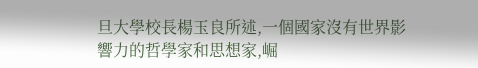旦大學校長楊玉良所述,一個國家沒有世界影響力的哲學家和思想家,崛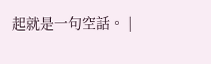起就是一句空話。 |